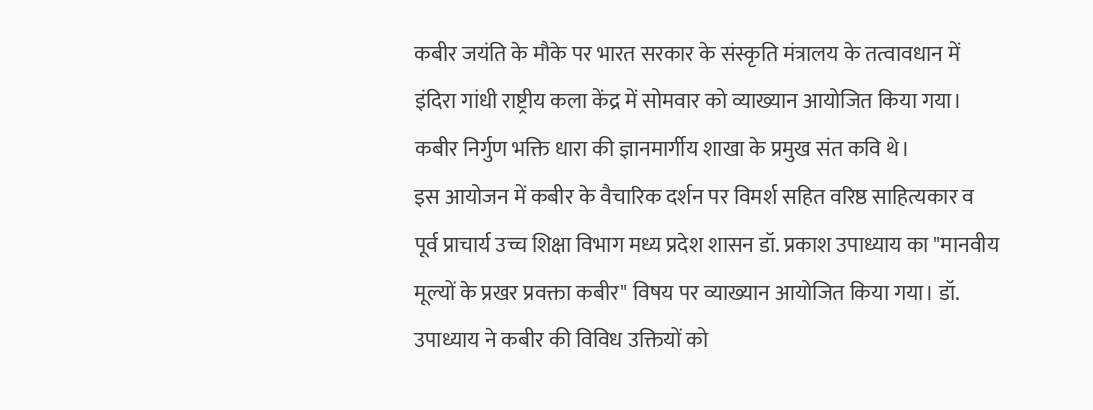कबीर जयंति के मौके पर भारत सरकार के संस्कृति मंत्रालय के तत्वावधान में इंदिरा गांधी राष्ट्रीय कला केंद्र में सोमवार को व्याख्यान आयोजित किया गया। कबीर निर्गुण भक्ति धारा की ज्ञानमार्गीय शाखा के प्रमुख संत कवि थे।
इस आयोजन में कबीर के वैचारिक दर्शन पर विमर्श सहित वरिष्ठ साहित्यकार व पूर्व प्राचार्य उच्च शिक्षा विभाग मध्य प्रदेश शासन डॉ. प्रकाश उपाध्याय का "मानवीय मूल्यों के प्रखर प्रवक्ता कबीर" विषय पर व्याख्यान आयोजित किया गया। डॉ. उपाध्याय ने कबीर की विविध उक्तियों को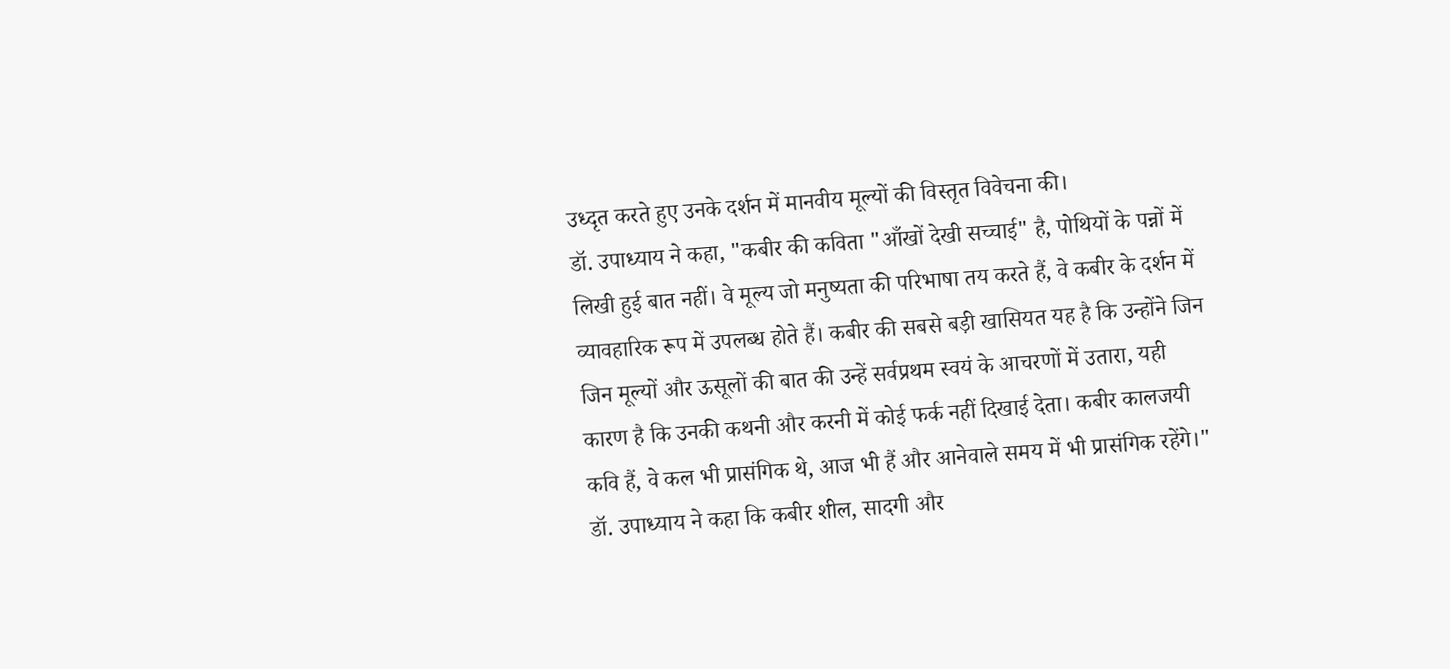उध्दृत करते हुए उनके दर्शन में मानवीय मूल्यों की विस्तृत विवेचना की।
डॉ. उपाध्याय ने कहा, "कबीर की कविता "आँखों देखी सच्चाई" है, पोथियों के पन्नों में लिखी हुई बात नहीं। वे मूल्य जो मनुष्यता की परिभाषा तय करते हैं, वे कबीर के दर्शन में व्यावहारिक रूप में उपलब्ध होते हैं। कबीर की सबसे बड़ी खासियत यह है कि उन्होंने जिन जिन मूल्यों और ऊसूलों की बात की उन्हें सर्वप्रथम स्वयं के आचरणों में उतारा, यही कारण है कि उनकी कथनी और करनी में कोई फर्क नहीं दिखाई देता। कबीर कालजयी कवि हैं, वे कल भी प्रासंगिक थे, आज भी हैं और आनेवाले समय में भी प्रासंगिक रहेंगे।"
डॉ. उपाध्याय ने कहा कि कबीर शील, सादगी और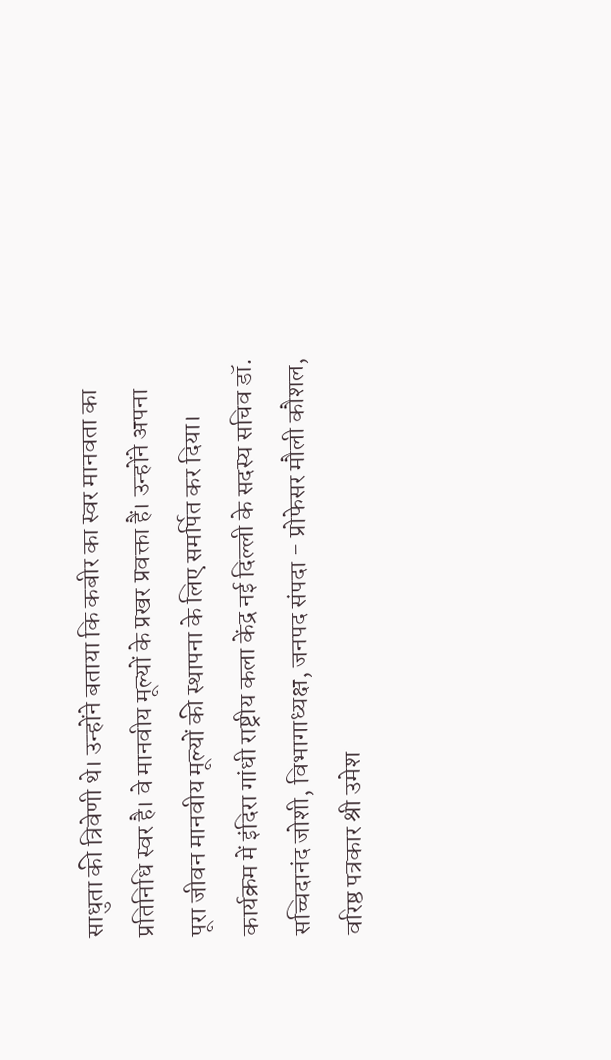साधुता की त्रिवेणी थे। उन्होंने बताया कि कबीर का स्वर मानवता का प्रतिनिधि स्वर है। वे मानवीय मूल्यों के प्रखर प्रवक्ता हैं। उन्होंने अपना पूरा जीवन मानवीय मूल्यों की स्थापना के लिए समर्पित कर दिया।
कार्यक्रम में इंदिरा गांधी राष्ट्रीय कला केंद्र नई दिल्ली के सदस्य सचिव डॉ. सच्चिदानंद जोशी, विभागाध्यक्ष, जनपद संपदा - प्रोफेसर मौली कौशल, वरिष्ठ पत्रकार श्री उमेश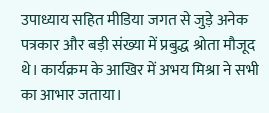उपाध्याय सहित मीडिया जगत से जुड़े अनेक पत्रकार और बड़ी संख्या में प्रबुद्ध श्रोता मौजूद थे। कार्यक्रम के आखिर में अभय मिश्रा ने सभी का आभार जताया।